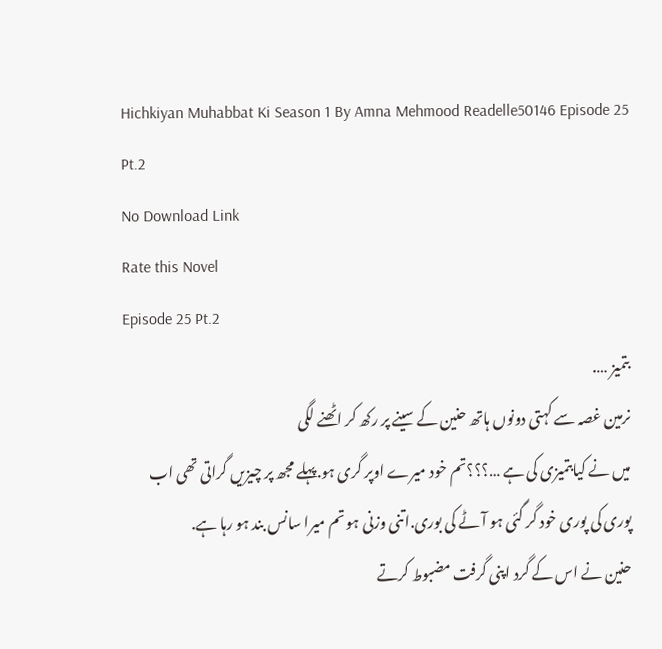Hichkiyan Muhabbat Ki Season 1 By Amna Mehmood Readelle50146 Episode 25 Pt.2
No Download Link
Rate this Novel
Episode 25 Pt.2
بتمیز ….
نرمین غصہ سے کہتی دونوں ہاتھ حنین کے سینے پر رکھ کر اٹھنے لگی
میں نے کیابتمیزی کی ہے …؟؟؟تم خود میرے اوپر گری ہو.پہلے مجھ پر چیزیں گراتی تھی اب پوری کی پوری خود گر گئی ہو آٹے کی بوری.اتنی وزنی ہو تم میرا سانس بند ہو رہا ہے.
حنین نے اس کے گرد اپنی گرفت مضبوط کرتے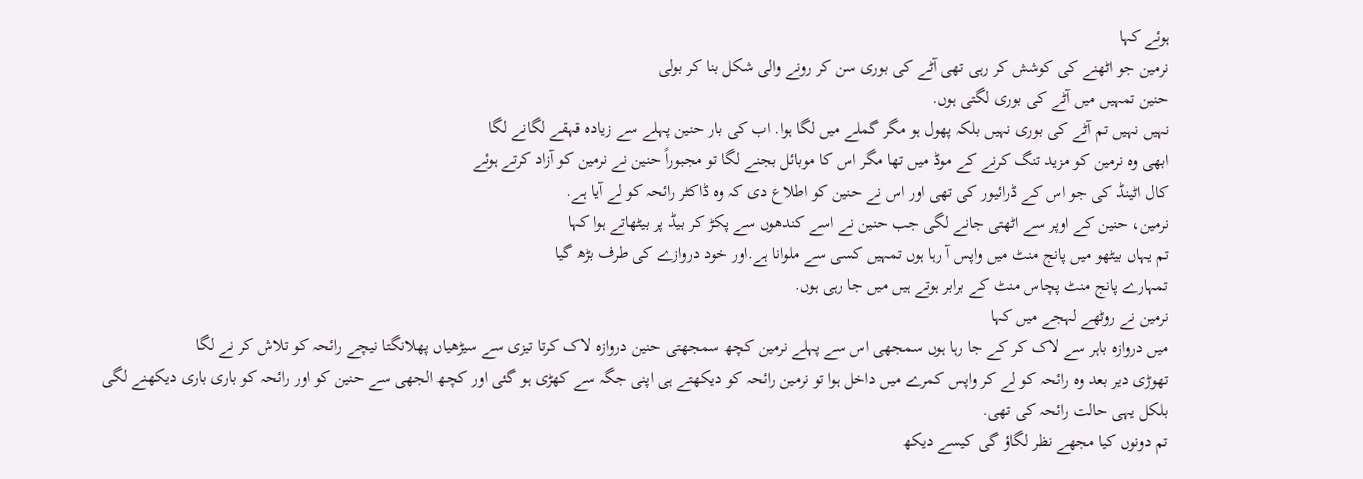ہوئے کہا
نرمین جو اٹھنے کی کوشش کر رہی تھی آٹے کی بوری سن کر رونے والی شکل بنا کر بولی
حنین تمہیں میں آٹے کی بوری لگتی ہوں.
نہیں نہیں تم آٹے کی بوری نہیں بلکہ پھول ہو مگر گملے میں لگا ہوا. اب کی بار حنین پہلے سے زیادہ قہقے لگانے لگا
ابھی وہ نرمین کو مزید تنگ کرنے کے موڈ میں تھا مگر اس کا موبائل بجنے لگا تو مجبوراً حنین نے نرمین کو آزاد کرتے ہوئے
کال اٹینڈ کی جو اس کے ڈرائیور کی تھی اور اس نے حنین کو اطلاع دی کہ وہ ڈاکٹر رائحہ کو لے آیا ہے.
نرمین، حنین کے اوپر سے اٹھتی جانے لگی جب حنین نے اسے کندھوں سے پکڑ کر بیڈ پر بیٹھاتے ہوا کہا
تم یہاں بیٹھو میں پانج منٹ میں واپس آ رہا ہوں تمہیں کسی سے ملوانا ہے.اور خود دروازے کی طرف بڑھ گیا
تمہارے پانج منٹ پچاس منٹ کے برابر ہوتے ہیں میں جا رہی ہوں.
نرمین نے روٹھے لہجے میں کہا
میں دروازہ باہر سے لاک کر کے جا رہا ہوں سمجھی اس سے پہلے نرمین کچھ سمجھتی حنین دروازہ لاک کرتا تیزی سے سیڑھیاں پھلانگتا نیچے رائحہ کو تلاش کر نے لگا
تھوڑی دیر بعد وہ رائحہ کو لے کر واپس کمرے میں داخل ہوا تو نرمین رائحہ کو دیکھتے ہی اپنی جگہ سے کھڑی ہو گئی اور کچھ الجھی سے حنین کو اور رائحہ کو باری باری دیکھنے لگی
بلکل یہی حالت رائحہ کی تھی.
تم دونوں کیا مجھے نظر لگاؤ گی کیسے دیکھ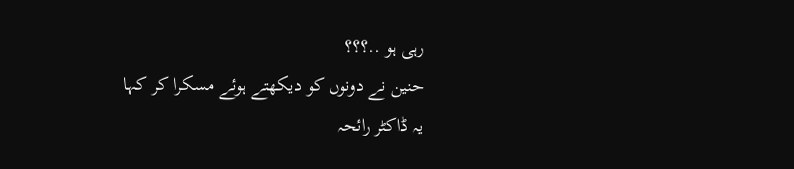رہی ہو ..؟؟؟
حنین نے دونوں کو دیکھتے ہوئے مسکرا کر کہا
یہ ڈاکٹر رائحہ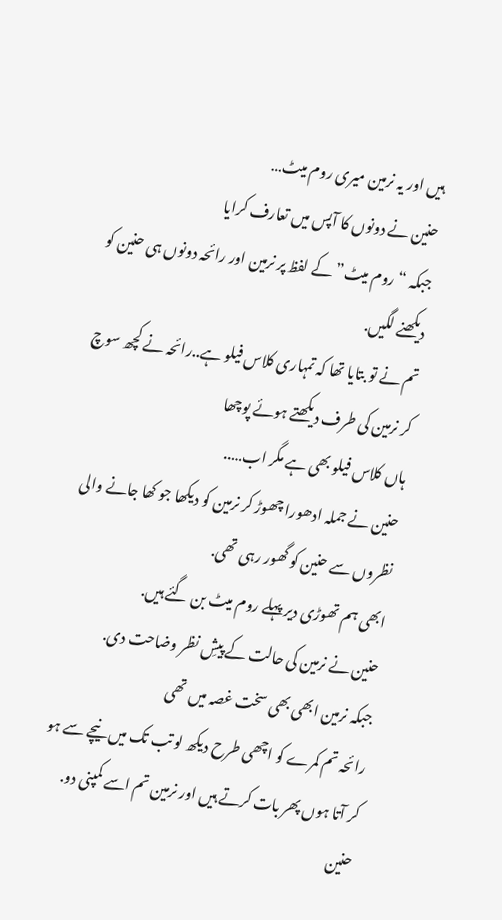ہیں اور یہ نرمین میری روم میٹ…
حنین نے دونوں کا آپس میں تعارف کرایا
جبکہ “روم میٹ” کے لفظ پر نرمین اور رائحہ دونوں ہی حنین کو دیکھنے لگیں.
تم نے تو بتایا تھا کہ تمہاری کلاس فیلو ہے..رائحہ نے کچھ سوچ کر نرمین کی طرف دیکھتے ہوئے پوچھا
ہاں کلاس فیلو بھی ہے مگر اب…..
حنین نے جملہ ادھورا چھوڑ کر نرمین کو دیکھا جو کھا جانے والی نظروں سے حنین کو گھور رہی تھی.
ابھی ہم تھوڑی دیر پہلے روم میٹ بن گئے ہیں.
حنین نے نرمین کی حالت کے پیشِ نظر وضاحت دی.
جبکہ نرمین ابھی بھی سخت غصہ میں تھی
رائحہ تم کمرے کو اچھی طرح دیکھ لو تب تک میں نیچے سے ہو کر آتا ہوں پھر بات کرتے ہیں اور نرمین تم اسے کمپنی دو.
حنین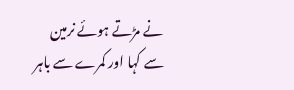نے مڑتے ہوئے نرمین سے کہا اور کمرے سے باہر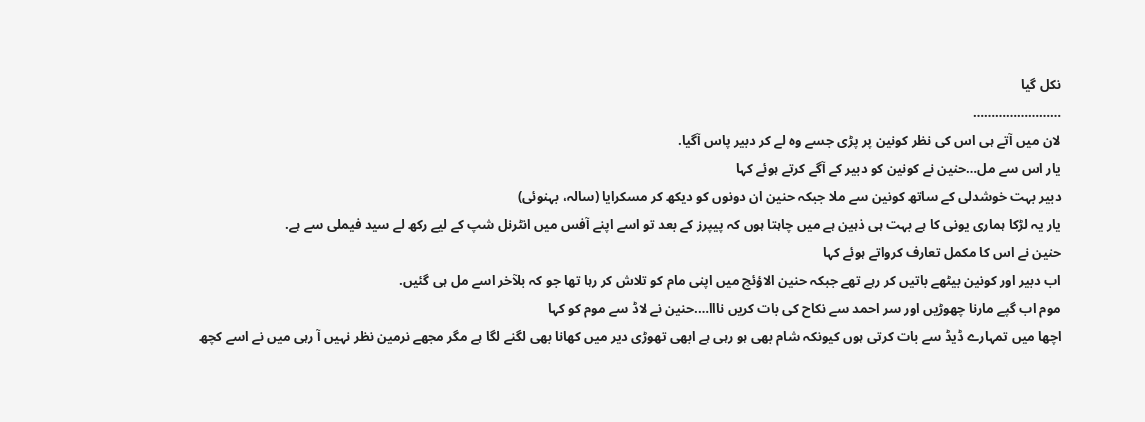نکل گیا
……………………
لان میں آتے ہی اس کی نظر کونین پر پڑی جسے وہ لے کر دبیر پاس آگیا.
یار اس سے مل…حنین نے کونین کو دبیر کے آگے کرتے ہوئے کہا
دبیر بہت خوشدلی کے ساتھ کونین سے ملا جبکہ حنین ان دونوں کو دیکھ کر مسکرایا (سالہ، بہنوئی)
یار یہ لڑکا ہماری یونی کا ہے بہت ہی ذہین ہے میں چاہتا ہوں کہ پیپرز کے بعد تو اسے اپنے آفس میں انٹرنل شپ کے لیے رکھ لے سید فیملی سے ہے.
حنین نے اس کا مکمل تعارف کرواتے ہوئے کہا
اب دبیر اور کونین بیٹھے باتیں کر رہے تھے جبکہ حنین الاؤئچ میں اپنی مام کو تلاش کر رہا تھا جو کہ بلآخر اسے مل ہی گئیں.
موم اب گپے مارنا چھوڑیں اور سر احمد سے نکاح کی بات کریں نااا….حنین نے لاڈ سے موم کو کہا
اچھا میں تمہارے ڈیڈ سے بات کرتی ہوں کیونکہ شام بھی ہو رہی ہے ابھی تھوڑی دیر میں کھانا بھی لگنے لگا ہے مگر مجھے نرمین نظر نہیں آ رہی میں نے اسے کچھ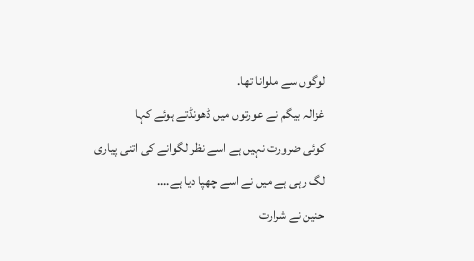لوگوں سے ملوانا تھا.
غزالہ بیگم نے عورتوں میں ڈھونڈتے ہوئے کہا
کوئی ضرورت نہیں ہے اسے نظر لگوانے کی اتنی پیاری لگ رہی ہے میں نے اسے چھپا دیا ہے….
حنین نے شرارت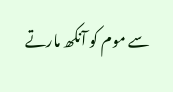سے موم کو آنکھ مارتے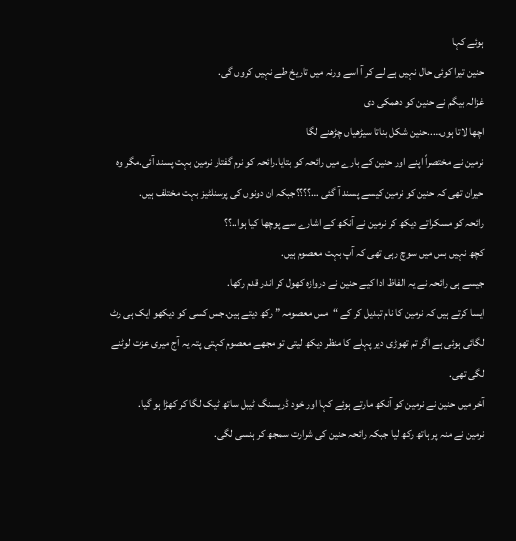ہوئے کہا
حنین تیرا کوئی حال نہیں ہے لے کر آ اسے ورنہ میں تاریخ طے نہیں کروں گی.
غزالہ بیگم نے حنین کو دھمکی دی
اچھا لاتا ہوں…..حنین شکل بناتا سیڑھیاں چڑھنے لگا
نرمین نے مختصراً اپنے اور حنین کے بارے میں رائحہ کو بتایا.رائحہ کو نرم گفتار نرمین بہت پسند آئی.مگر وہ حیران تھی کہ حنین کو نرمین کیسے پسند آ گئی …؟؟؟؟جبکہ ان دونوں کی پرسنلٹیز بہت مختلف ہیں.
رائحہ کو مسکراتے دیکھ کر نرمین نے آنکھ کے اشارے سے پوچھا کیا ہوا..؟؟
کچھ نہیں بس میں سوچ رہی تھی کہ آپ بہت معصوم ہیں.
جیسے ہی رائحہ نے یہ الفاظ ادا کیے حنین نے دروازہ کھول کر اندر قدم رکھا.
ایسا کرتے ہیں کہ نرمین کا نام تبدیل کر کے “مس معصومہ ” رکھ دیتے ہین.جس کسی کو دیکھو ایک ہی رٹ لگائی ہوئی ہے اگر تم تھوڑی دیر پہلے کا منظر دیکھ لیتی تو مجھے معصوم کہتی پتہ یہ آج میری عزت لوٹنے لگی تھی.
آخر میں حنین نے نرمین کو آنکھ مارتے ہوئے کہا اور خود ڈریسنگ ٹیبل ساتھ ٹیک لگا کر کھڑا ہو گیا.
نرمین نے منہ پر ہاتھ رکھ لیا جبکہ رائحہ حنین کی شرارت سمجھ کر ہنسی لگی.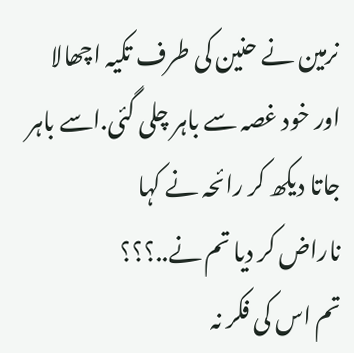نرمین نے حنین کی طرف تکیہ اچھالا اور خود غصہ سے باہر چلی گئی.اسے باہر جاتا دیکھ کر رائحہ نے کہا
ناراض کر دیا تم نے..؟؟؟
تم اس کی فکر نہ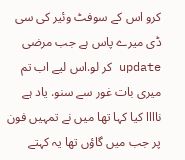کرو اس کے سوفٹ وئیر کی سی ڈی میرے پاس ہے جب مرضی update کر لو.اس لیے اب تم میری بات غور سے سنو. یاد ہے ناااا کیا کہا تھا میں نے تمہیں فون پر جب میں گاؤں تھا یہ کہتے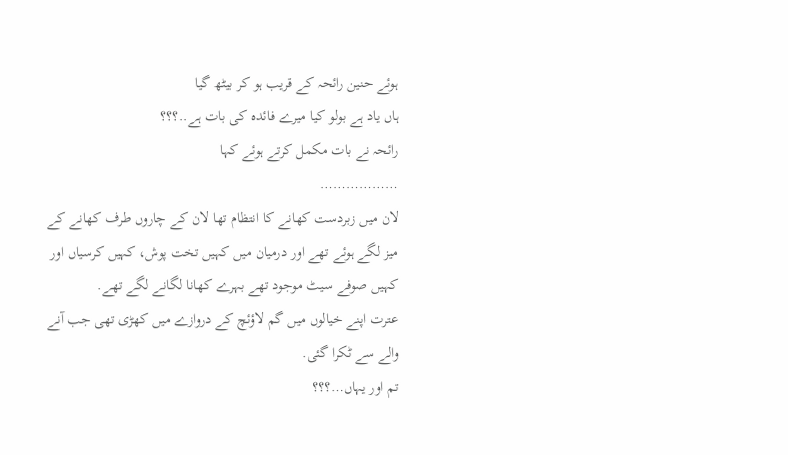ہوئے حنین رائحہ کے قریب ہو کر بیٹھ گیا
ہاں یاد ہے بولو کیا میرے فائدہ کی بات ہے..؟؟؟
رائحہ نے بات مکمل کرتے ہوئے کہا
………………
لان میں زبردست کھانے کا انتظام تھا لان کے چاروں طرف کھانے کے میز لگے ہوئے تھے اور درمیان میں کہیں تخت پوش، کہیں کرسیاں اور کہیں صوفے سیٹ موجود تھے بہرے کھانا لگانے لگے تھے.
عترت اپنے خیالوں میں گم لاؤئچ کے دروازے میں کھڑی تھی جب آنے والے سے ٹکرا گئی.
تم اور یہاں…؟؟؟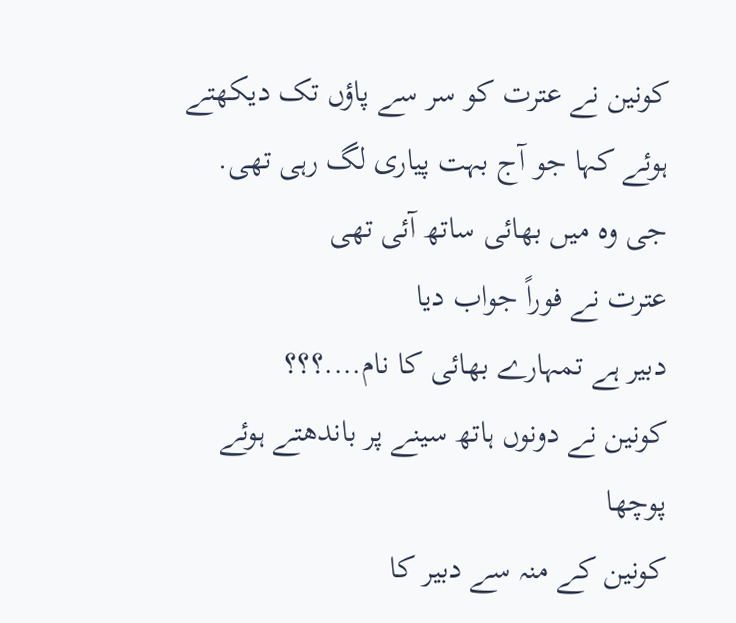کونین نے عترت کو سر سے پاؤں تک دیکھتے ہوئے کہا جو آج بہت پیاری لگ رہی تھی.
جی وہ میں بھائی ساتھ آئی تھی
عترت نے فوراً جواب دیا
دبیر ہے تمہارے بھائی کا نام….؟؟؟
کونین نے دونوں ہاتھ سینے پر باندھتے ہوئے پوچھا
کونین کے منہ سے دبیر کا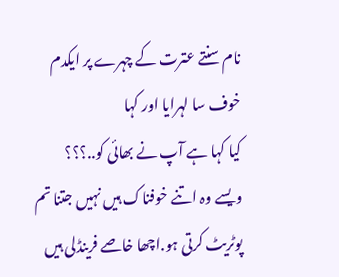نام سنتے عترت کے چہرے پر ایکدم خوف سا لہرایا اور کہا
کیا کہا ہے آپ نے بھائی کو..؟؟؟
ویسے وہ اتنے خوفناک ہیں نہیں جتنا تم پوٹریٹ کرتی ہو.اچھا خاصے فرینڈلی ہیں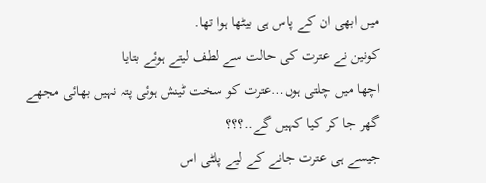میں ابھی ان کے پاس ہی بیٹھا ہوا تھا.
کونین نے عترت کی حالت سے لطف لیتے ہوئے بتایا
اچھا میں چلتی ہوں…عترت کو سخت ٹینش ہوئی پتہ نہیں بھائی مجھے گھر جا کر کیا کہیں گے..؟؟؟
جیسے ہی عترت جانے کے لیے پلٹی اس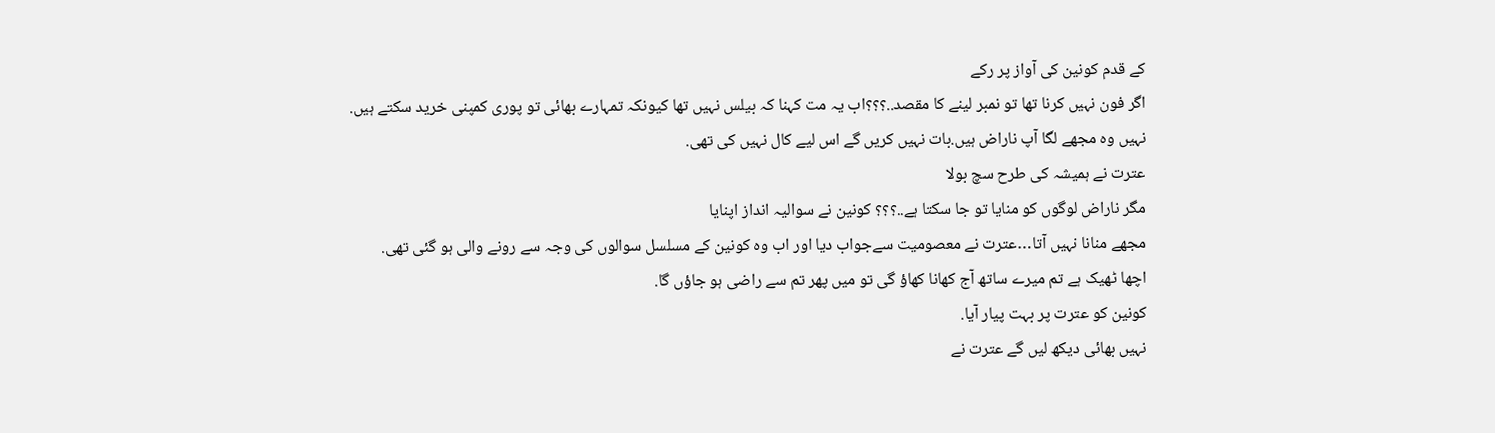کے قدم کونین کی آواز پر رکے
اگر فون نہیں کرنا تھا تو نمبر لینے کا مقصد..؟؟؟اب یہ مت کہنا کہ بیلس نہیں تھا کیونکہ تمہارے بھائی تو پوری کمپنی خرید سکتے ہیں.
نہیں وہ مجھے لگا آپ ناراض ہیں.بات نہیں کریں گے اس لیے کال نہیں کی تھی.
عترت نے ہمیشہ کی طرح سچ بولا
مگر ناراض لوگوں کو منایا تو جا سکتا ہے..؟؟؟ کونین نے سوالیہ انداز اپنایا
مجھے منانا نہیں آتا…عترت نے معصومیت سےجواب دیا اور اب وہ کونین کے مسلسل سوالوں کی وجہ سے رونے والی ہو گئی تھی.
اچھا ٹھیک ہے تم میرے ساتھ آج کھانا کھاؤ گی تو میں پھر تم سے راضی ہو جاؤں گا.
کونین کو عترت پر بہت پیار آیا.
نہیں بھائی دیکھ لیں گے عترت نے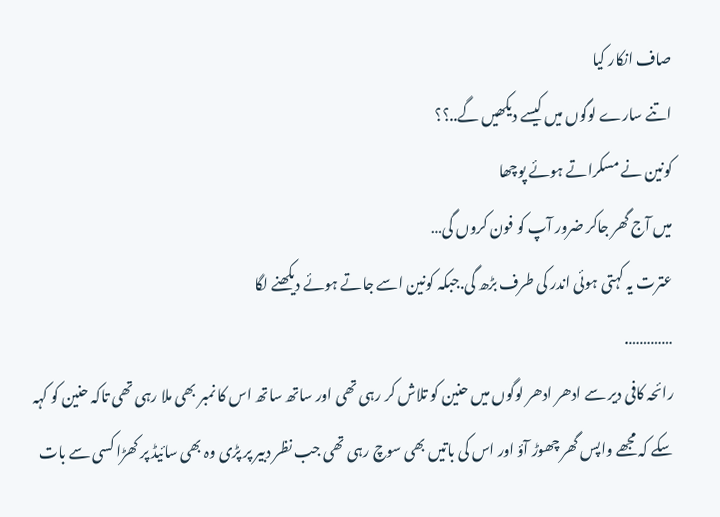صاف انکار کیا
اتنے سارے لوگوں میں کیسے دیکھیں گے..؟؟
کونین نے مسکراتے ہوئے پوچھا
میں آج گھر جاکر ضرور آپ کو فون کروں گی…
عترت یہ کہتی ہوئی اندر کی طرف بڑھ گی.جبکہ کونین اسے جاتے ہوئے دیکھنے لگا
………….
رائحہ کافی دیر سے ادھر ادھر لوگوں میں حنین کو تلاش کر رہی تھی اور ساتھ ساتھ اس کا نمبر بھی ملا رہی تھی تاکہ حنین کو کہہ سکے کہ مجھے واپس گھر چھوڑ آؤ اور اس کی باتیں بھی سوچ رہی تھی جب نظر دبیر پر پڑی وہ بھی سائیڈ پر کھڑا کسی سے بات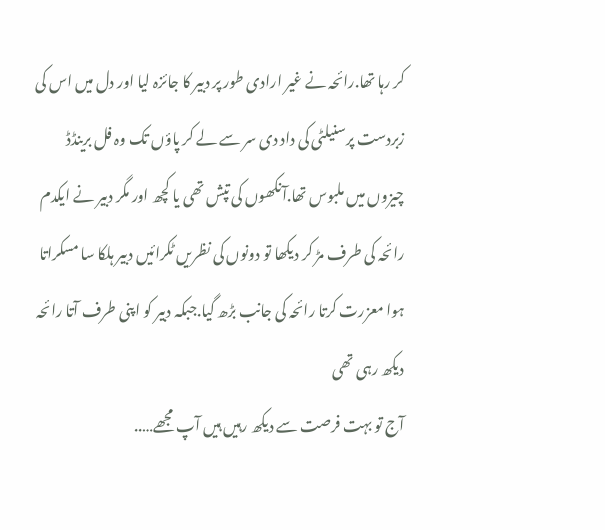کر رہا تھا.رائحہ نے غیر ارادی طور پر دبیر کا جائزہ لیا اور دل میں اس کی زبردست پرسنیلٹی کی داد دی سر سے لے کر پاؤں تک وہ فل برینڈڈ چیزوں میں ملبوس تھا.آنکھوں کی تپش تھی یا کچھ اور مگر دبیر نے ایکدم رائحہ کی طرف مڑ کر دیکھا تو دونوں کی نظریں ٹکرائیں دبیر ہلکا سا مسکراتا ہوا معزرت کرتا رائحہ کی جانب بڑھ گیا.جبکہ دبیر کو اپنی طرف آتا رائحہ دیکھ رہی تھی
آج تو بہت فرصت سے دیکھ رہیں ہیں آپ مجھے…..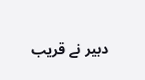دبیر نے قریب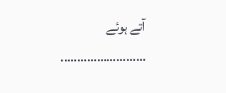آتے ہوئے
……………………..